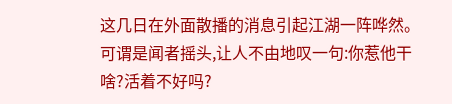这几日在外面散播的消息引起江湖一阵哗然。
可谓是闻者摇头,让人不由地叹一句:你惹他干啥?活着不好吗?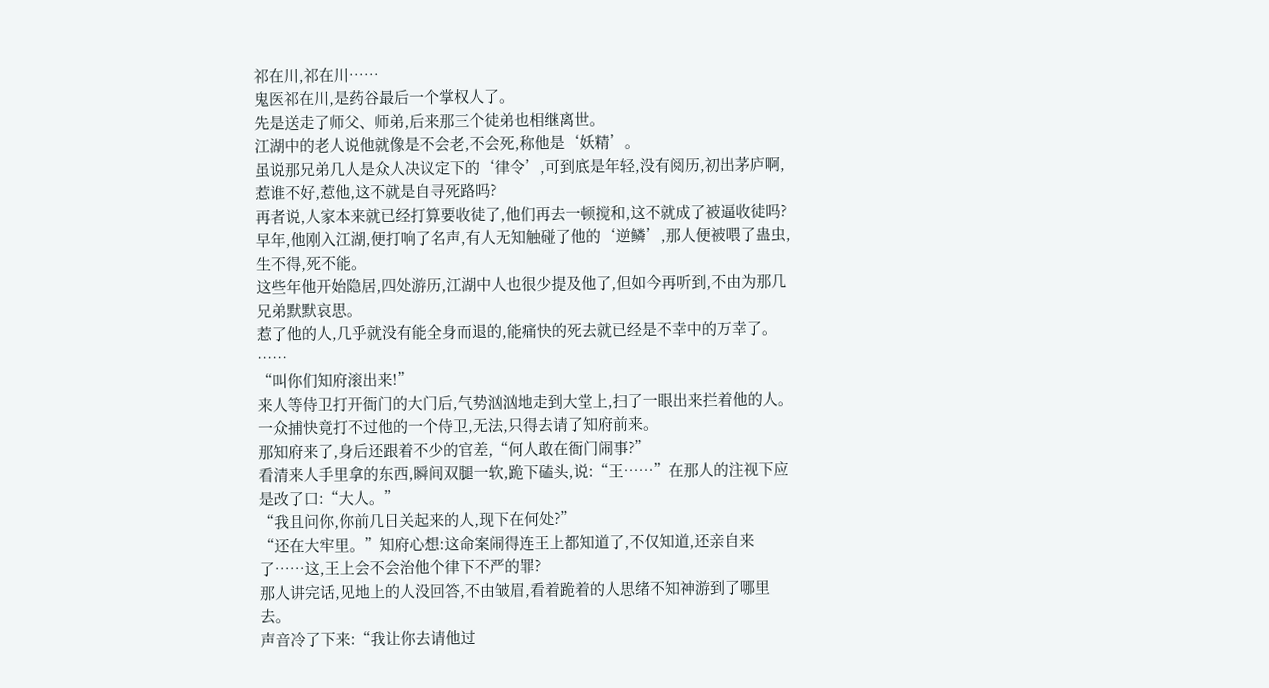祁在川,祁在川……
鬼医祁在川,是药谷最后一个掌权人了。
先是送走了师父、师弟,后来那三个徒弟也相继离世。
江湖中的老人说他就像是不会老,不会死,称他是‘妖精’。
虽说那兄弟几人是众人决议定下的‘律令’,可到底是年轻,没有阅历,初出茅庐啊,惹谁不好,惹他,这不就是自寻死路吗?
再者说,人家本来就已经打算要收徒了,他们再去一顿搅和,这不就成了被逼收徒吗?
早年,他刚入江湖,便打响了名声,有人无知触碰了他的‘逆鳞’,那人便被喂了蛊虫,生不得,死不能。
这些年他开始隐居,四处游历,江湖中人也很少提及他了,但如今再听到,不由为那几兄弟默默哀思。
惹了他的人,几乎就没有能全身而退的,能痛快的死去就已经是不幸中的万幸了。
……
“叫你们知府滚出来!”
来人等侍卫打开衙门的大门后,气势汹汹地走到大堂上,扫了一眼出来拦着他的人。
一众捕快竟打不过他的一个侍卫,无法,只得去请了知府前来。
那知府来了,身后还跟着不少的官差,“何人敢在衙门闹事?”
看清来人手里拿的东西,瞬间双腿一软,跪下磕头,说:“王……”在那人的注视下应是改了口:“大人。”
“我且问你,你前几日关起来的人,现下在何处?”
“还在大牢里。”知府心想:这命案闹得连王上都知道了,不仅知道,还亲自来了……这,王上会不会治他个律下不严的罪?
那人讲完话,见地上的人没回答,不由皱眉,看着跪着的人思绪不知神游到了哪里去。
声音冷了下来:“我让你去请他过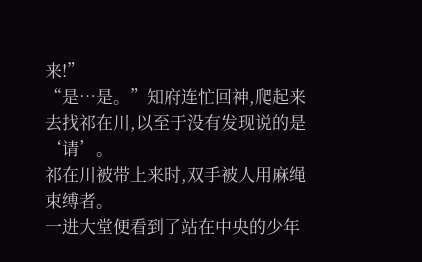来!”
“是…是。”知府连忙回神,爬起来去找祁在川,以至于没有发现说的是‘请’。
祁在川被带上来时,双手被人用麻绳束缚者。
一进大堂便看到了站在中央的少年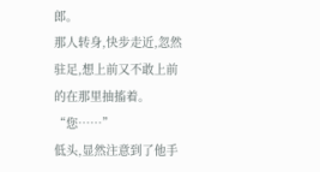郎。
那人转身,快步走近,忽然驻足,想上前又不敢上前的在那里抽搐着。
“您……”
低头,显然注意到了他手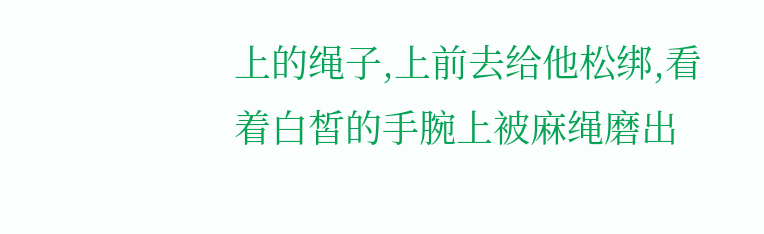上的绳子,上前去给他松绑,看着白皙的手腕上被麻绳磨出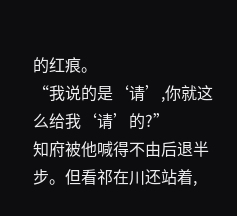的红痕。
“我说的是‘请’,你就这么给我‘请’的?”
知府被他喊得不由后退半步。但看祁在川还站着,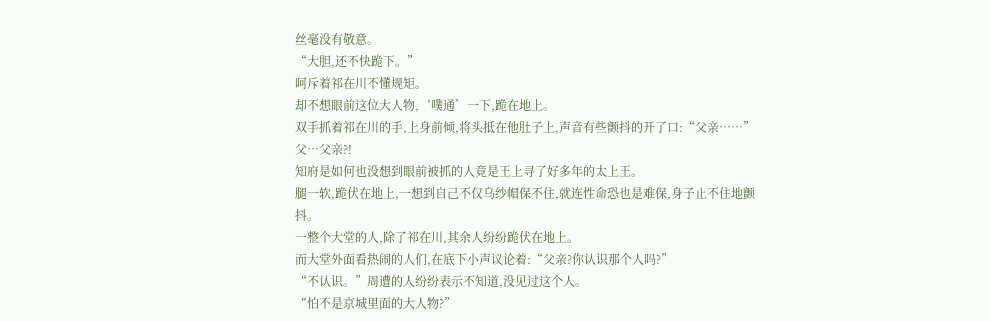丝毫没有敬意。
“大胆,还不快跪下。”
呵斥着祁在川不懂规矩。
却不想眼前这位大人物,‘噗通’一下,跪在地上。
双手抓着祁在川的手,上身前倾,将头抵在他肚子上,声音有些颤抖的开了口:“父亲……”
父…父亲?!
知府是如何也没想到眼前被抓的人竟是王上寻了好多年的太上王。
腿一软,跪伏在地上,一想到自己不仅乌纱帽保不住,就连性命恐也是难保,身子止不住地颤抖。
一整个大堂的人,除了祁在川,其余人纷纷跪伏在地上。
而大堂外面看热闹的人们,在底下小声议论着:“父亲?你认识那个人吗?”
“不认识。”周遭的人纷纷表示不知道,没见过这个人。
“怕不是京城里面的大人物?”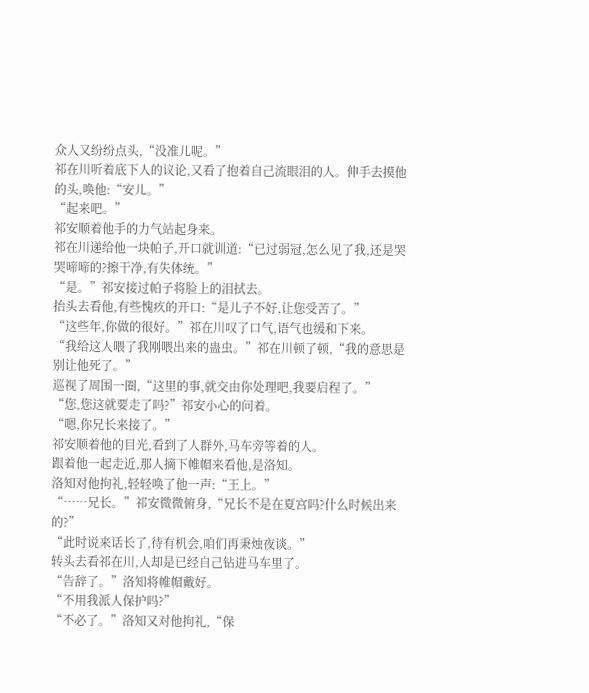众人又纷纷点头,“没准儿呢。”
祁在川听着底下人的议论,又看了抱着自己流眼泪的人。伸手去摸他的头,唤他:“安儿。”
“起来吧。”
祁安顺着他手的力气站起身来。
祁在川递给他一块帕子,开口就训道:“已过弱冠,怎么见了我,还是哭哭啼啼的?擦干净,有失体统。”
“是。”祁安接过帕子将脸上的泪拭去。
抬头去看他,有些愧疚的开口:“是儿子不好,让您受苦了。”
“这些年,你做的很好。”祁在川叹了口气,语气也缓和下来。
“我给这人喂了我刚喂出来的蛊虫。”祁在川顿了顿,“我的意思是别让他死了。”
巡视了周围一圈,“这里的事,就交由你处理吧,我要启程了。”
“您,您这就要走了吗?”祁安小心的问着。
“嗯,你兄长来接了。”
祁安顺着他的目光,看到了人群外,马车旁等着的人。
跟着他一起走近,那人摘下帷帽来看他,是洛知。
洛知对他拘礼,轻轻唤了他一声:“王上。”
“……兄长。”祁安微微俯身,“兄长不是在夏宫吗?什么时候出来的?”
“此时说来话长了,待有机会,咱们再秉烛夜谈。”
转头去看祁在川,人却是已经自己钻进马车里了。
“告辞了。”洛知将帷帽戴好。
“不用我派人保护吗?”
“不必了。”洛知又对他拘礼,“保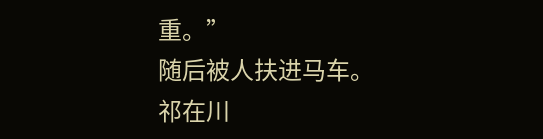重。”
随后被人扶进马车。
祁在川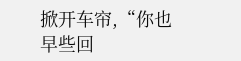掀开车帘,“你也早些回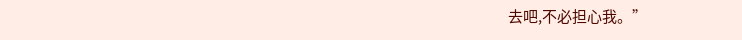去吧,不必担心我。”